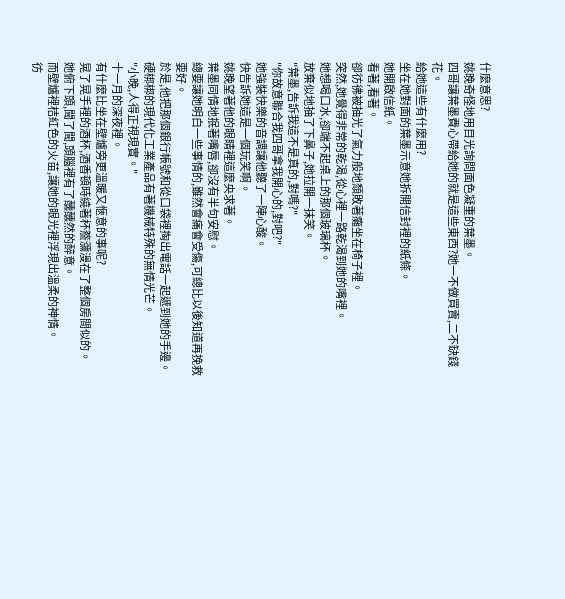什麼意思?
姚晚奇怪地用目光詢問面色凝重的葉墨。
四哥讓葉墨費心帶給她的就是這些東西?她一不做買賣,二不缺錢花。
給她這些有什麼用?
坐在她對面的葉墨示意她拆開信封裡的紙條。
她開啟信紙。
看著,看著。
卻彷彿被抽光了氣力般地頹敗著癱坐在椅子裡。
突然,她覺得非常的乾渴,從心裡一路乾渴到她的嘴裡。
她想喝口水,卻端不起桌上的那個玻璃杯。
放棄似地抽了下鼻子,她拉開一抹笑。
"葉墨,告訴我這不是真的,對嗎?"
"你故意聯合我四哥拿我開心的,對吧?"
她強裝快樂的音調讓他聽了一陣心酸。
快告訴她這是一個玩笑啊。
姚晚望著他的眼睛裡這麼央求著。
葉墨同情地抿著嘴唇,卻沒有半句安慰。
總要讓她明白一些事情的,雖然會痛會受傷,可總比以後知道再挽救要好。
於是,他把那個銀行帳號和從口袋裡掏出電話一起遞到她的手邊。
硬梆梆的現代化工業產品有著機械特殊的無情光芒。
"小晚,人得正視現實。"
十一月的深夜裡。
有什麼比坐在壁爐旁更溫暖又愜意的事呢?
晃了晃手裡的酒杯,酒香頓時繞著杯簷瀰漫在了整個房間似的。
她俯下頭,聞了聞,頭腦裡有了醺醺然的醉意。
而壁爐裡桔紅色的火苗,讓她的眼光裡浮現出溫柔的神情。
彷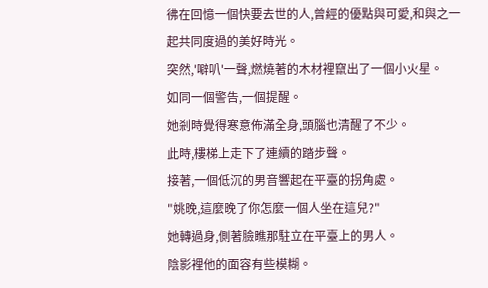彿在回憶一個快要去世的人,曾經的優點與可愛,和與之一起共同度過的美好時光。
突然,'噼叭'一聲,燃燒著的木材裡竄出了一個小火星。
如同一個警告,一個提醒。
她剎時覺得寒意佈滿全身,頭腦也清醒了不少。
此時,樓梯上走下了連續的踏步聲。
接著,一個低沉的男音響起在平臺的拐角處。
"姚晚,這麼晚了你怎麼一個人坐在這兒?"
她轉過身,側著臉瞧那駐立在平臺上的男人。
陰影裡他的面容有些模糊。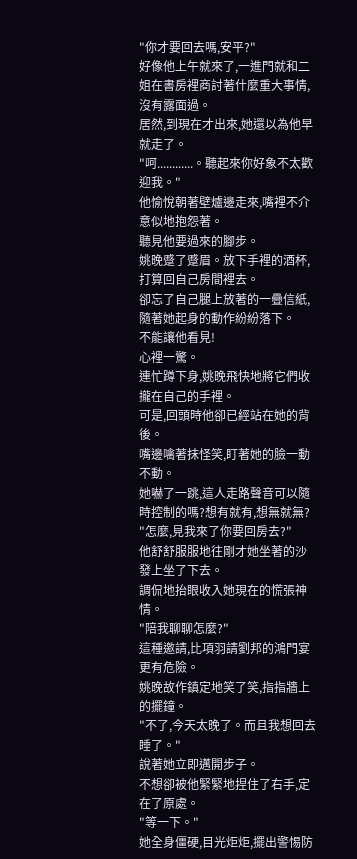"你才要回去嗎,安平?"
好像他上午就來了,一進門就和二姐在書房裡商討著什麼重大事情,沒有露面過。
居然,到現在才出來,她還以為他早就走了。
"呵............。聽起來你好象不太歡迎我。"
他愉悅朝著壁爐邊走來,嘴裡不介意似地抱怨著。
聽見他要過來的腳步。
姚晚蹙了蹙眉。放下手裡的酒杯,打算回自己房間裡去。
卻忘了自己腿上放著的一疊信紙,隨著她起身的動作紛紛落下。
不能讓他看見!
心裡一驚。
連忙蹲下身,姚晚飛快地將它們收攏在自己的手裡。
可是,回頭時他卻已經站在她的背後。
嘴邊噙著抹怪笑,盯著她的臉一動不動。
她嚇了一跳,這人走路聲音可以隨時控制的嗎?想有就有,想無就無?
"怎麼,見我來了你要回房去?"
他舒舒服服地往剛才她坐著的沙發上坐了下去。
調侃地抬眼收入她現在的慌張神情。
"陪我聊聊怎麼?"
這種邀請,比項羽請劉邦的鴻門宴更有危險。
姚晚故作鎮定地笑了笑,指指牆上的擺鐘。
"不了,今天太晚了。而且我想回去睡了。"
說著她立即邁開步子。
不想卻被他緊緊地捏住了右手,定在了原處。
"等一下。"
她全身僵硬,目光炬炬,擺出警惕防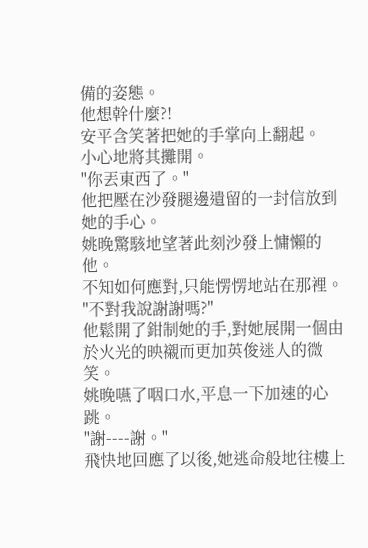備的姿態。
他想幹什麼?!
安平含笑著把她的手掌向上翻起。
小心地將其攤開。
"你丟東西了。"
他把壓在沙發腿邊遺留的一封信放到她的手心。
姚晚驚駭地望著此刻沙發上慵懶的他。
不知如何應對,只能愣愣地站在那裡。
"不對我說謝謝嗎?"
他鬆開了鉗制她的手,對她展開一個由於火光的映襯而更加英俊迷人的微笑。
姚晚嚥了咽口水,平息一下加速的心跳。
"謝----謝。"
飛快地回應了以後,她逃命般地往樓上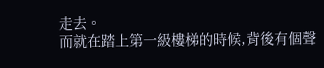走去。
而就在踏上第一級樓梯的時候,背後有個聲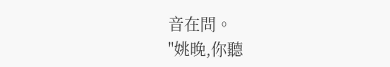音在問。
"姚晚,你聽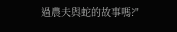過農夫與蛇的故事嗎?"